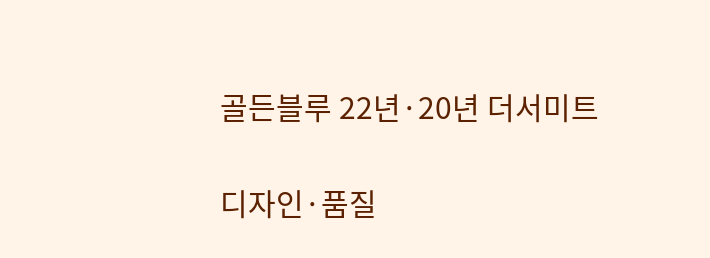골든블루 22년·20년 더서미트

디자인·품질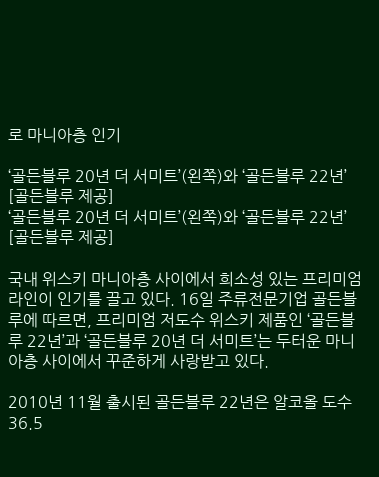로 마니아층 인기

‘골든블루 20년 더 서미트’(왼쪽)와 ‘골든블루 22년’ [골든블루 제공]
‘골든블루 20년 더 서미트’(왼쪽)와 ‘골든블루 22년’ [골든블루 제공]

국내 위스키 마니아층 사이에서 희소성 있는 프리미엄 라인이 인기를 끌고 있다. 16일 주류전문기업 골든블루에 따르면, 프리미엄 저도수 위스키 제품인 ‘골든블루 22년’과 ‘골든블루 20년 더 서미트’는 두터운 마니아층 사이에서 꾸준하게 사랑받고 있다.

2010년 11월 출시된 골든블루 22년은 알코올 도수 36.5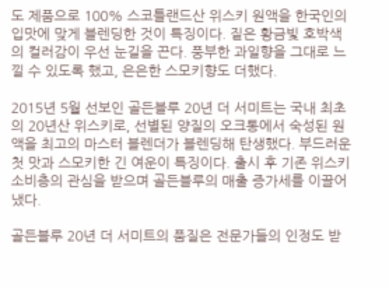도 제품으로 100% 스코틀랜드산 위스키 원액을 한국인의 입맛에 맞게 블렌딩한 것이 특징이다. 짙은 황금빛 호박색의 컬러감이 우선 눈길을 끈다. 풍부한 과일향을 그대로 느낄 수 있도록 했고, 은은한 스모키향도 더했다.

2015년 5월 선보인 골든블루 20년 더 서미트는 국내 최초의 20년산 위스키로, 선별된 양질의 오크통에서 숙성된 원액을 최고의 마스터 블렌더가 블렌딩해 탄생했다. 부드러운 첫 맛과 스모키한 긴 여운이 특징이다. 출시 후 기존 위스키 소비층의 관심을 받으며 골든블루의 매출 증가세를 이끌어냈다.

골든블루 20년 더 서미트의 품질은 전문가들의 인정도 받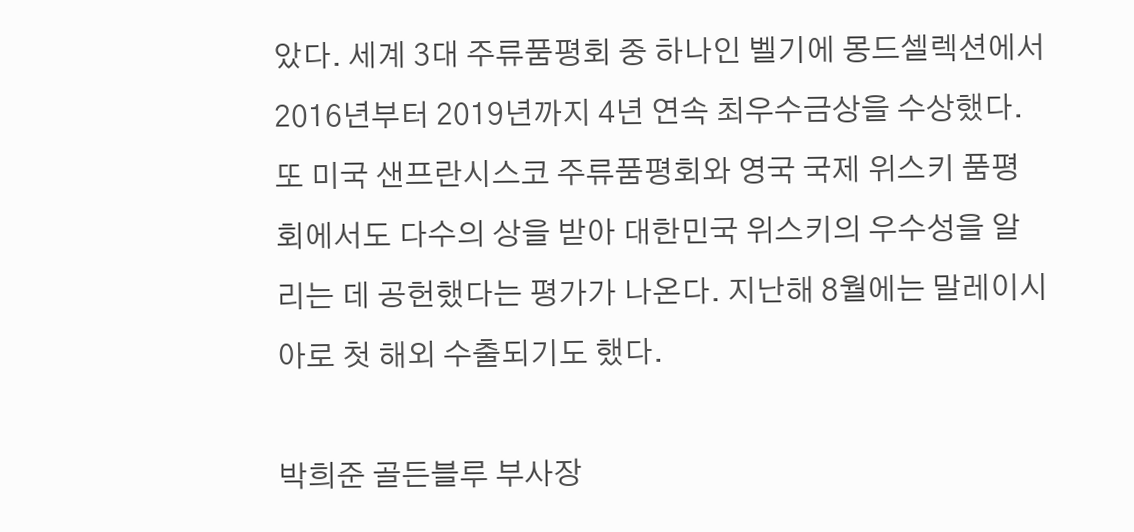았다. 세계 3대 주류품평회 중 하나인 벨기에 몽드셀렉션에서 2016년부터 2019년까지 4년 연속 최우수금상을 수상했다. 또 미국 샌프란시스코 주류품평회와 영국 국제 위스키 품평회에서도 다수의 상을 받아 대한민국 위스키의 우수성을 알리는 데 공헌했다는 평가가 나온다. 지난해 8월에는 말레이시아로 첫 해외 수출되기도 했다.

박희준 골든블루 부사장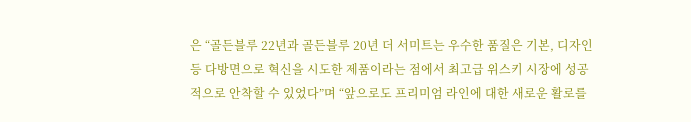은 “골든블루 22년과 골든블루 20년 더 서미트는 우수한 품질은 기본, 디자인 등 다방면으로 혁신을 시도한 제품이라는 점에서 최고급 위스키 시장에 성공적으로 안착할 수 있었다”며 “앞으로도 프리미엄 라인에 대한 새로운 활로를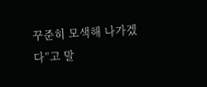꾸준히 모색해 나가겠다”고 말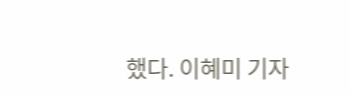했다. 이혜미 기자